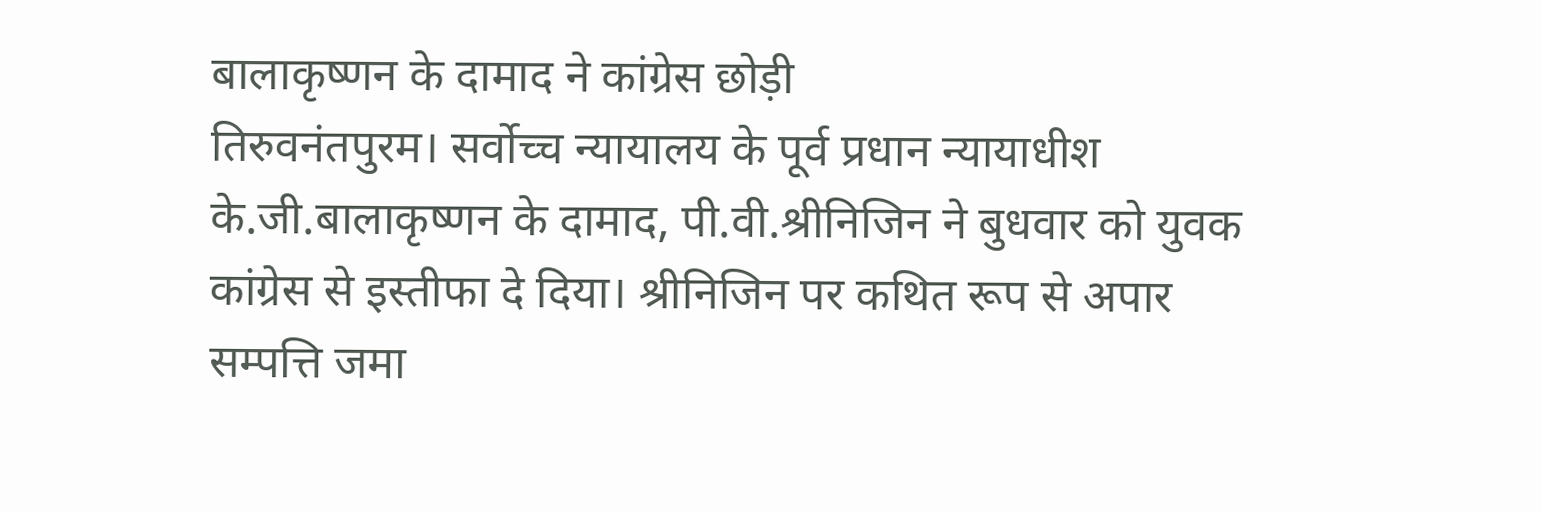बालाकृष्णन के दामाद ने कांग्रेस छोड़ी
तिरुवनंतपुरम। सर्वोच्च न्यायालय के पूर्व प्रधान न्यायाधीश के.जी.बालाकृष्णन के दामाद, पी.वी.श्रीनिजिन ने बुधवार को युवक कांग्रेस से इस्तीफा दे दिया। श्रीनिजिन पर कथित रूप से अपार सम्पत्ति जमा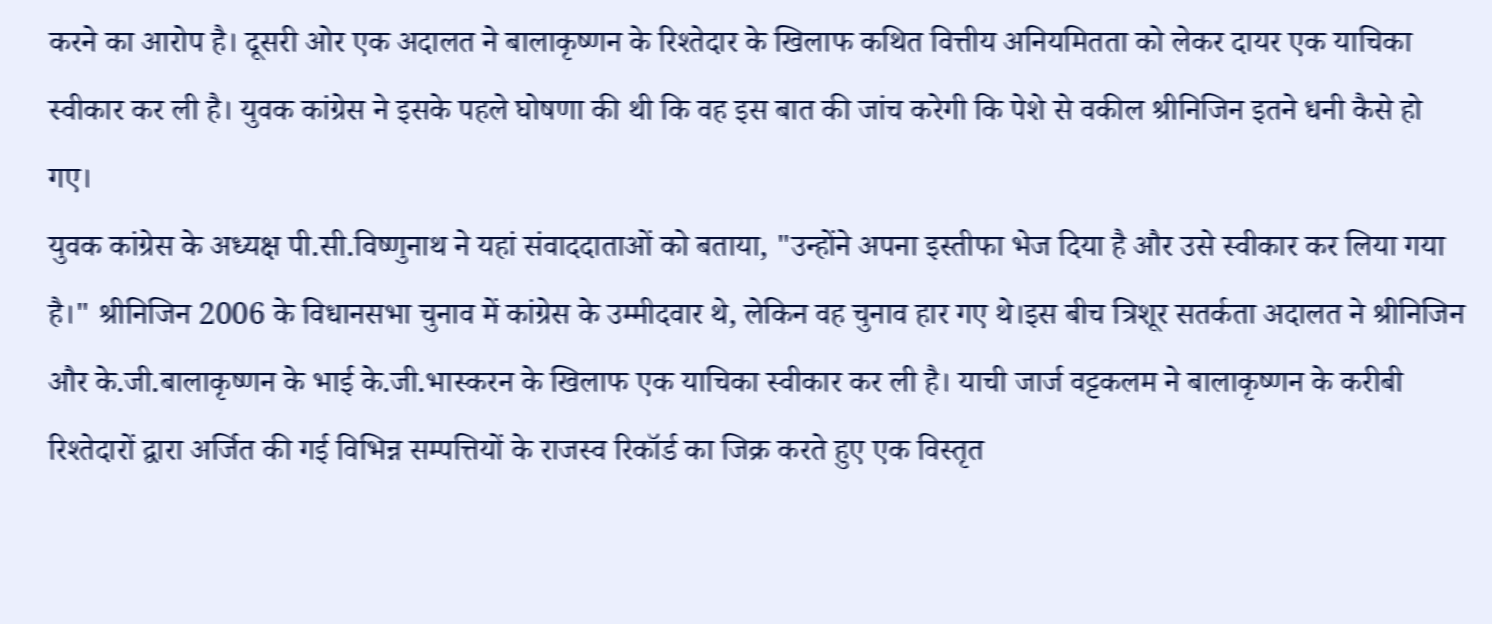करने का आरोप है। दूसरी ओर एक अदालत ने बालाकृष्णन के रिश्तेदार के खिलाफ कथित वित्तीय अनियमितता को लेकर दायर एक याचिका स्वीकार कर ली है। युवक कांग्रेस ने इसके पहले घोषणा की थी कि वह इस बात की जांच करेगी कि पेशे से वकील श्रीनिजिन इतने धनी कैसे हो गए।
युवक कांग्रेस के अध्यक्ष पी.सी.विष्णुनाथ ने यहां संवाददाताओं को बताया, "उन्होंने अपना इस्तीफा भेज दिया है और उसे स्वीकार कर लिया गया है।" श्रीनिजिन 2006 के विधानसभा चुनाव में कांग्रेस के उम्मीदवार थे, लेकिन वह चुनाव हार गए थे।इस बीच त्रिशूर सतर्कता अदालत ने श्रीनिजिन और के.जी.बालाकृष्णन के भाई के.जी.भास्करन के खिलाफ एक याचिका स्वीकार कर ली है। याची जार्ज वट्टकलम ने बालाकृष्णन के करीबी रिश्तेदारों द्वारा अर्जित की गई विभिन्न सम्पत्तियों के राजस्व रिकॉर्ड का जिक्र करते हुए एक विस्तृत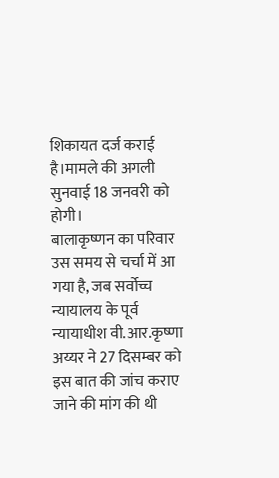शिकायत दर्ज कराई है।मामले की अगली सुनवाई 18 जनवरी को होगी।
बालाकृष्णन का परिवार उस समय से चर्चा में आ गया है, जब सर्वोच्च न्यायालय के पूर्व न्यायाधीश वी.आर.कृष्णा अय्यर ने 27 दिसम्बर को इस बात की जांच कराए जाने की मांग की थी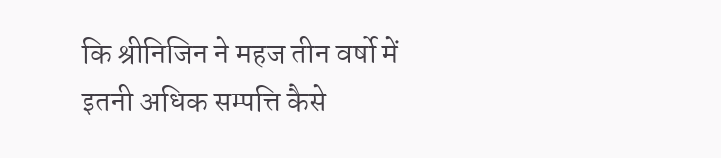कि श्रीनिजिन ने महज तीन वर्षो में इतनी अधिक सम्पत्ति कैसे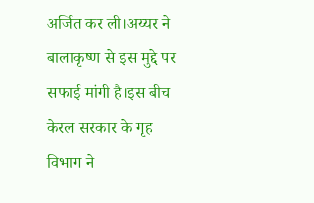अर्जित कर ली।अय्यर ने बालाकृष्ण से इस मुद्दे पर सफाई मांगी है।इस बीच केरल सरकार के गृह विभाग ने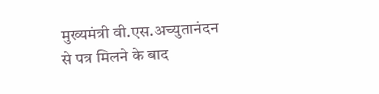मुख्यमंत्री वी.एस.अच्युतानंदन से पत्र मिलने के बाद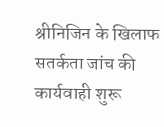श्रीनिजिन के खिलाफ सतर्कता जांच की कार्यवाही शुरू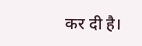कर दी है।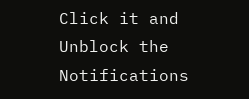Click it and Unblock the Notifications